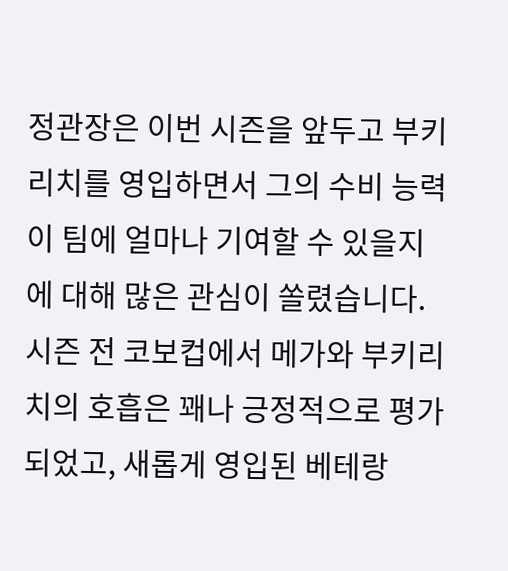정관장은 이번 시즌을 앞두고 부키리치를 영입하면서 그의 수비 능력이 팀에 얼마나 기여할 수 있을지에 대해 많은 관심이 쏠렸습니다. 시즌 전 코보컵에서 메가와 부키리치의 호흡은 꽤나 긍정적으로 평가되었고, 새롭게 영입된 베테랑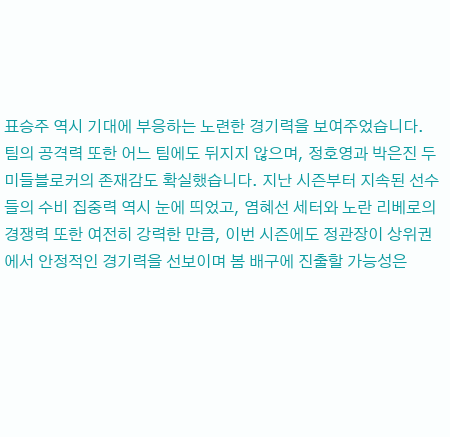표승주 역시 기대에 부응하는 노련한 경기력을 보여주었습니다. 팀의 공격력 또한 어느 팀에도 뒤지지 않으며, 정호영과 박은진 두 미들블로커의 존재감도 확실했습니다. 지난 시즌부터 지속된 선수들의 수비 집중력 역시 눈에 띄었고, 염혜선 세터와 노란 리베로의 경쟁력 또한 여전히 강력한 만큼, 이번 시즌에도 정관장이 상위권에서 안정적인 경기력을 선보이며 봄 배구에 진출할 가능성은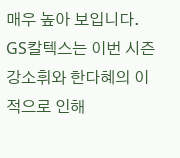매우 높아 보입니다.
GS칼텍스는 이번 시즌 강소휘와 한다혜의 이적으로 인해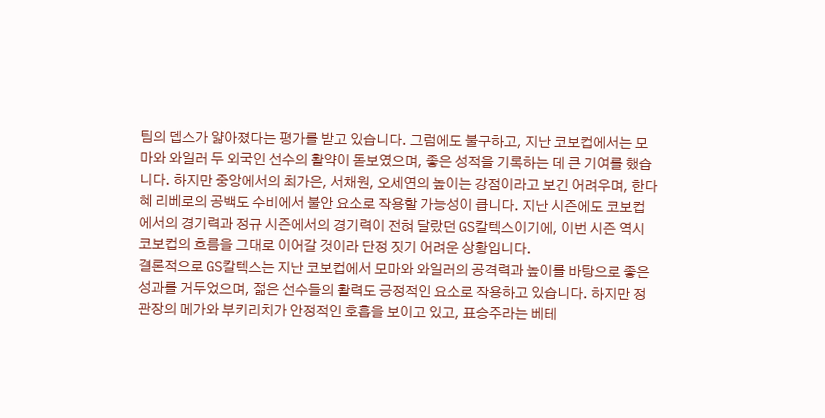팀의 뎁스가 얇아졌다는 평가를 받고 있습니다. 그럼에도 불구하고, 지난 코보컵에서는 모마와 와일러 두 외국인 선수의 활약이 돋보였으며, 좋은 성적을 기록하는 데 큰 기여를 했습니다. 하지만 중앙에서의 최가은, 서채원, 오세연의 높이는 강점이라고 보긴 어려우며, 한다혜 리베로의 공백도 수비에서 불안 요소로 작용할 가능성이 큽니다. 지난 시즌에도 코보컵에서의 경기력과 정규 시즌에서의 경기력이 전혀 달랐던 GS칼텍스이기에, 이번 시즌 역시 코보컵의 흐름을 그대로 이어갈 것이라 단정 짓기 어려운 상황입니다.
결론적으로 GS칼텍스는 지난 코보컵에서 모마와 와일러의 공격력과 높이를 바탕으로 좋은 성과를 거두었으며, 젊은 선수들의 활력도 긍정적인 요소로 작용하고 있습니다. 하지만 정관장의 메가와 부키리치가 안정적인 호흡을 보이고 있고, 표승주라는 베테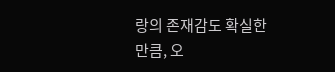랑의 존재감도 확실한 만큼, 오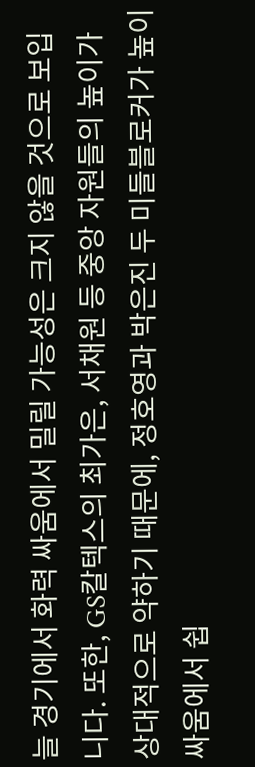늘 경기에서 화력 싸움에서 밀릴 가능성은 크지 않을 것으로 보입니다. 또한, GS칼텍스의 최가은, 서채원 등 중앙 자원들의 높이가 상대적으로 약하기 때문에, 정호영과 박은진 두 미들블로커가 높이 싸움에서 쉽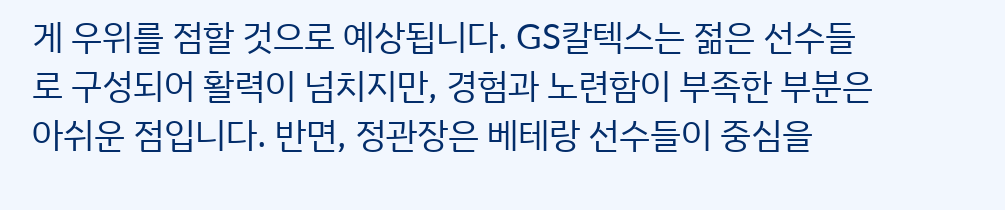게 우위를 점할 것으로 예상됩니다. GS칼텍스는 젊은 선수들로 구성되어 활력이 넘치지만, 경험과 노련함이 부족한 부분은 아쉬운 점입니다. 반면, 정관장은 베테랑 선수들이 중심을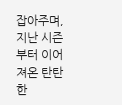잡아주며, 지난 시즌부터 이어져온 탄탄한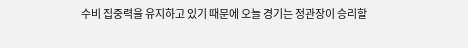수비 집중력을 유지하고 있기 때문에 오늘 경기는 정관장이 승리할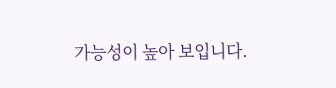가능성이 높아 보입니다.